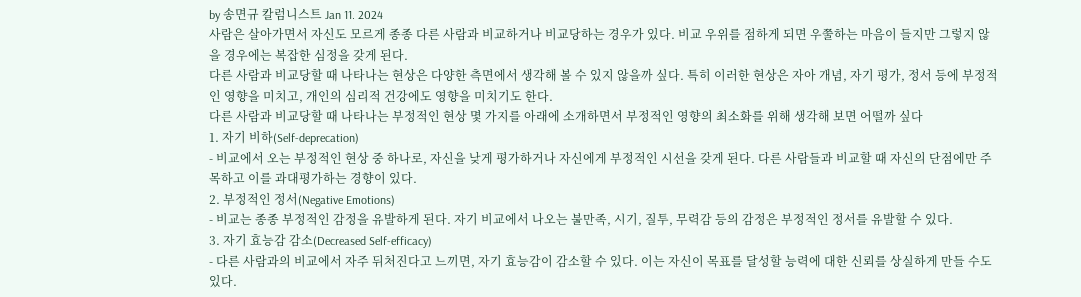by 송면규 칼럼니스트 Jan 11. 2024
사람은 살아가면서 자신도 모르게 종종 다른 사람과 비교하거나 비교당하는 경우가 있다. 비교 우위를 점하게 되면 우쭐하는 마음이 들지만 그렇지 않을 경우에는 복잡한 심정을 갖게 된다.
다른 사람과 비교당할 때 나타나는 현상은 다양한 측면에서 생각해 볼 수 있지 않을까 싶다. 특히 이러한 현상은 자아 개념, 자기 평가, 정서 등에 부정적인 영향을 미치고, 개인의 심리적 건강에도 영향을 미치기도 한다.
다른 사람과 비교당할 때 나타나는 부정적인 현상 몇 가지를 아래에 소개하면서 부정적인 영향의 최소화를 위해 생각해 보면 어떨까 싶다
1. 자기 비하(Self-deprecation)
- 비교에서 오는 부정적인 현상 중 하나로, 자신을 낮게 평가하거나 자신에게 부정적인 시선을 갖게 된다. 다른 사람들과 비교할 때 자신의 단점에만 주목하고 이를 과대평가하는 경향이 있다.
2. 부정적인 정서(Negative Emotions)
- 비교는 종종 부정적인 감정을 유발하게 된다. 자기 비교에서 나오는 불만족, 시기, 질투, 무력감 등의 감정은 부정적인 정서를 유발할 수 있다.
3. 자기 효능감 감소(Decreased Self-efficacy)
- 다른 사람과의 비교에서 자주 뒤처진다고 느끼면, 자기 효능감이 감소할 수 있다. 이는 자신이 목표를 달성할 능력에 대한 신뢰를 상실하게 만들 수도 있다.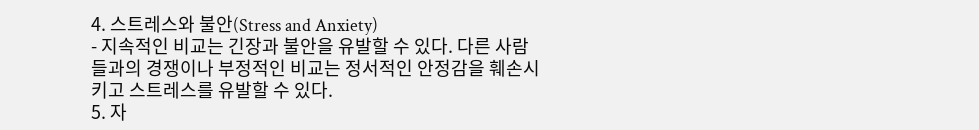4. 스트레스와 불안(Stress and Anxiety)
- 지속적인 비교는 긴장과 불안을 유발할 수 있다. 다른 사람들과의 경쟁이나 부정적인 비교는 정서적인 안정감을 훼손시키고 스트레스를 유발할 수 있다.
5. 자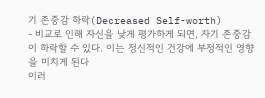기 존중감 하락(Decreased Self-worth)
- 비교로 인해 자신을 낮게 평가하게 되면, 자기 존중감이 하락할 수 있다. 이는 정신적인 건강에 부정적인 영향을 미치게 된다
이러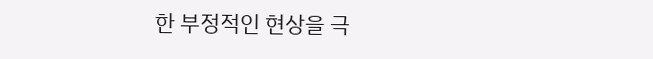한 부정적인 현상을 극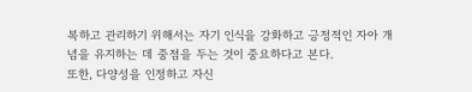복하고 관리하기 위해서는 자기 인식을 강화하고 긍정적인 자아 개념을 유지하는 데 중점을 두는 것이 중요하다고 본다.
또한, 다양성을 인정하고 자신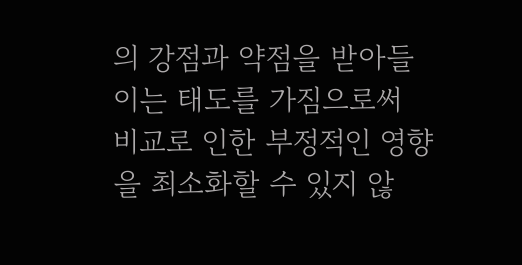의 강점과 약점을 받아들이는 태도를 가짐으로써 비교로 인한 부정적인 영향을 최소화할 수 있지 않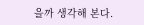을까 생각해 본다.